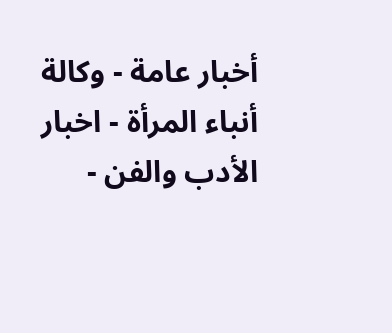أخبار عامة - وكالة أنباء المرأة - اخبار الأدب والفن -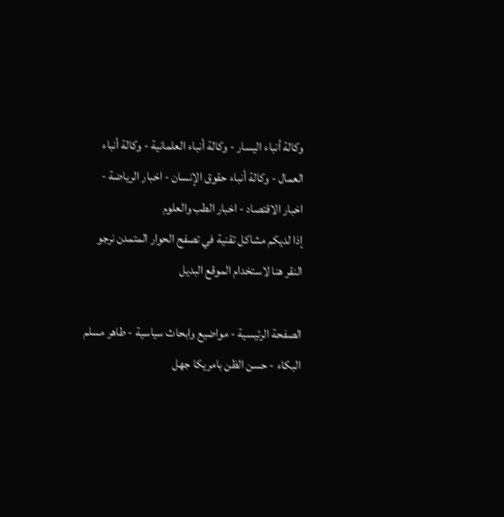وكالة أنباء اليسار - وكالة أنباء العلمانية - وكالة أنباء العمال - وكالة أنباء حقوق الإنسان - اخبار الرياضة - اخبار الاقتصاد - اخبار الطب والعلوم
إذا لديكم مشاكل تقنية في تصفح الحوار المتمدن نرجو النقر هنا لاستخدام الموقع البديل

الصفحة الرئيسية - مواضيع وابحاث سياسية - طاهر مسلم البكاء - حسن الظن بامريكا جهل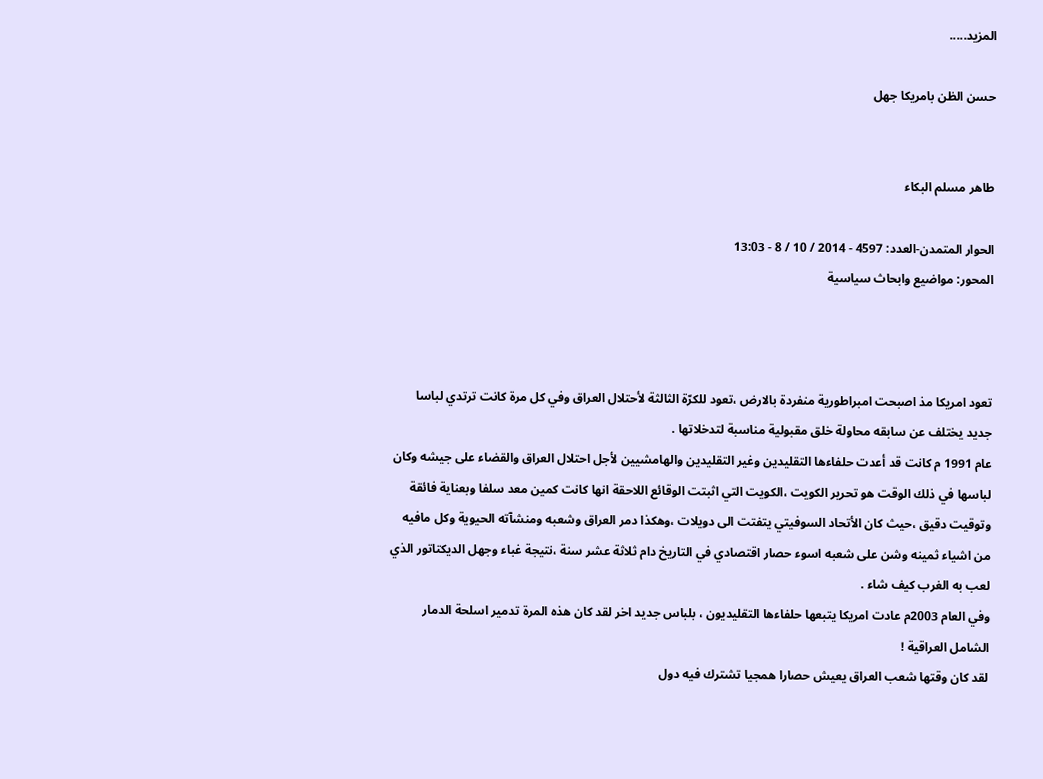المزيد.....

حسن الظن بامريكا جهل


طاهر مسلم البكاء

الحوار المتمدن-العدد: 4597 - 2014 / 10 / 8 - 13:03
المحور: مواضيع وابحاث سياسية



تعود امريكا مذ اصبحت امبراطورية منفردة بالارض ،تعود للكرّة الثالثة لأحتلال العراق وفي كل مرة كانت ترتدي لباسا جديد يختلف عن سابقه محاولة خلق مقبولية مناسبة لتدخلاتها .
عام 1991 م كانت قد أعدت حلفاءها التقليدين وغير التقليدين والهامشيين لأجل احتلال العراق والقضاء على جيشه وكان لباسها في ذلك الوقت هو تحرير الكويت ،الكويت التي اثبتت الوقائع اللاحقة انها كانت كمين معد سلفا وبعناية فائقة وتوقيت دقيق ،حيث كان الأتحاد السوفيتي يتفتت الى دويلات ،وهكذا دمر العراق وشعبه ومنشآته الحيوية وكل مافيه من اشياء ثمينه وشن على شعبه اسوء حصار اقتصادي في التاريخ دام ثلاثة عشر سنة ،نتيجة غباء وجهل الديكتاتور الذي لعب به الغرب كيف شاء .
وفي العام 2003م عادت امريكا يتبعها حلفاءها التقليديون ، بلباس جديد اخر لقد كان هذه المرة تدمير اسلحة الدمار الشامل العراقية !
لقد كان وقتها شعب العراق يعيش حصارا همجيا تشترك فيه دول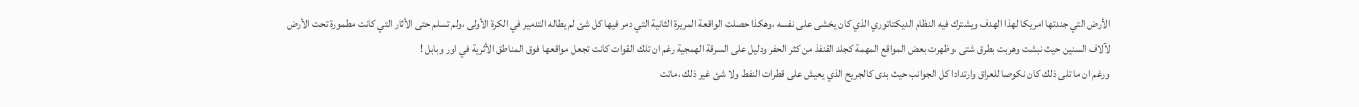الأرض التي جندتها امريكا لهذا الهدف ويشترك فيه النظام الديكتاتوري الذي كان يخشى على نفسه ،وهكذا حصلت الواقعة المريرة الثانية التي دمر فيها كل شئ لم يطاله التدمير في الكرة الأولى ،ولم تسلم حتى الأثار التي كانت مطمورة تحت الأرض لآلاف السنين حيث نبشت وهربت بطرق شتى ،وظهرت بعض المواقع المهمة كجلد القنفذ من كثر الحفر ودليل على السرقة الهمجية رغم ان تلك القوات كانت تجعل مواقعها فوق المناطق الأثرية في اور وبابل !
ورغم ان ما تلى ذلك كان نكوصا للعراق وارتدادا كل الجوانب حيث بدى كالجريح الذي يعيش على قطرات النفط ولا شئ غير ذلك ،ماتت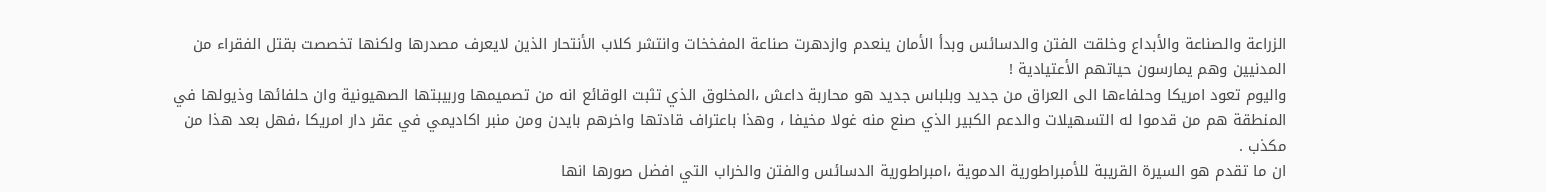الزراعة والصناعة والأبداع وخلقت الفتن والدسائس وبدأ الأمان ينعدم وازدهرت صناعة المفخخات وانتشر كلاب الأنتحار الذين لايعرف مصدرها ولكنها تخصصت بقتل الفقراء من المدنيين وهم يمارسون حياتهم الأعتيادية !
واليوم تعود امريكا وحلفاءها الى العراق من جديد وبلباس جديد هو محاربة داعش ،المخلوق الذي تثبت الوقائع انه من تصميمها وربيبتها الصهيونية وان حلفائها وذيولها في المنطقة هم من قدموا له التسهيلات والدعم الكبير الذي صنع منه غولا مخيفا ، وهذا باعتراف قادتها واخرهم بايدن ومن منبر اكاديمي في عقر دار امريكا ،فهل بعد هذا من مكذب .
ان ما تقدم هو السيرة القريبة للأمبراطورية الدموية ،امبراطورية الدسائس والفتن والخراب التي افضل صورها انها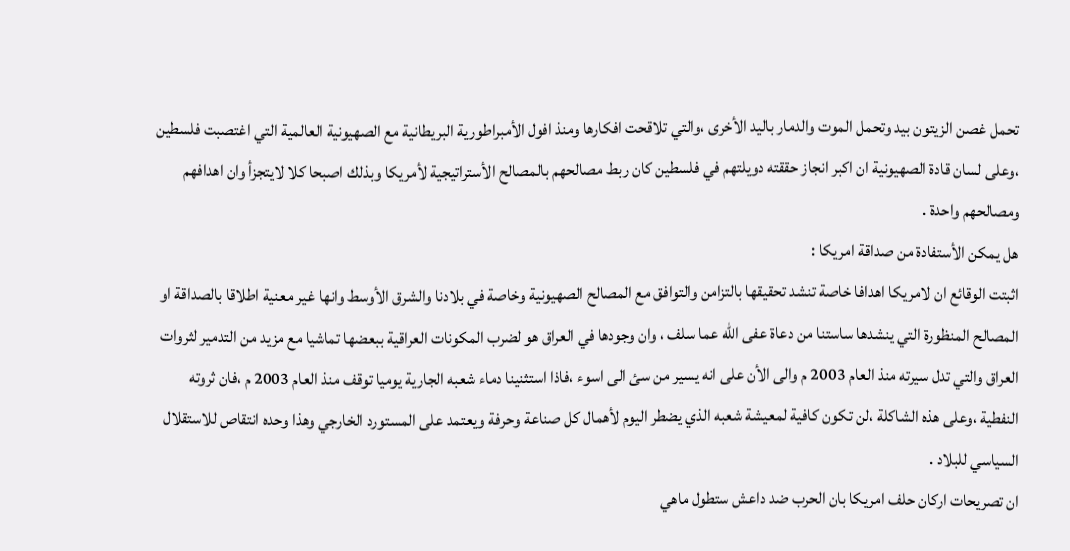تحمل غصن الزيتون بيد وتحمل الموت والدمار باليد الأخرى ،والتي تلاقحت افكارها ومنذ افول الأمبراطورية البريطانية مع الصهيونية العالمية التي اغتصبت فلسطين ،وعلى لسان قادة الصهيونية ان اكبر انجاز حققته دويلتهم في فلسطين كان ربط مصالحهم بالمصالح الأستراتيجية لأمريكا وبذلك اصبحا كلا لايتجزأ وان اهدافهم ومصالحهم واحدة .
هل يمكن الأستفادة من صداقة امريكا :
اثبتت الوقائع ان لامريكا اهدافا خاصة تنشد تحقيقها بالتزامن والتوافق مع المصالح الصهيونية وخاصة في بلادنا والشرق الأوسط وانها غير معنية اطلاقا بالصداقة او المصالح المنظورة التي ينشدها ساستنا من دعاة عفى الله عما سلف ، وان وجودها في العراق هو لضرب المكونات العراقية ببعضها تماشيا مع مزيد من التدمير لثروات العراق والتي تدل سيرته منذ العام 2003 م والى الأن على انه يسير من سئ الى اسوء ،فاذا استثنينا دماء شعبه الجارية يوميا توقف منذ العام 2003 م ،فان ثروته النفطية ،وعلى هذه الشاكلة ،لن تكون كافية لمعيشة شعبه الذي يضطر اليوم لأهمال كل صناعة وحرفة ويعتمد على المستورد الخارجي وهذا وحده انتقاص للاستقلال السياسي للبلاد .
ان تصريحات اركان حلف امريكا بان الحرب ضد داعش ستطول ماهي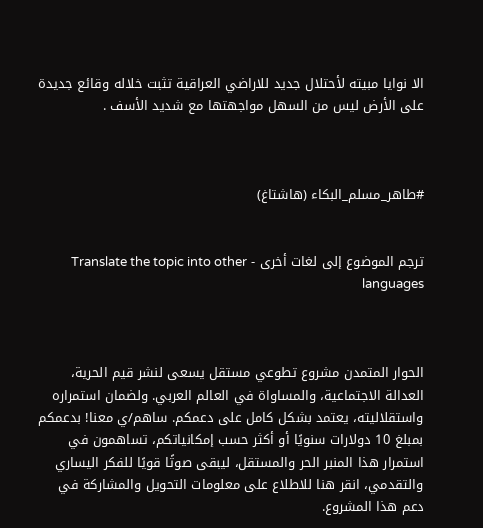الا نوايا مبيته لأحتلال جديد للاراضي العراقية تثبت خلاله وقائع جديدة على الأرض ليس من السهل مواجهتها مع شديد الأسف .



#طاهر_مسلم_البكاء (هاشتاغ)


ترجم الموضوع إلى لغات أخرى - Translate the topic into other languages



الحوار المتمدن مشروع تطوعي مستقل يسعى لنشر قيم الحرية، العدالة الاجتماعية، والمساواة في العالم العربي. ولضمان استمراره واستقلاليته، يعتمد بشكل كامل على دعمكم. ساهم/ي معنا! بدعمكم بمبلغ 10 دولارات سنويًا أو أكثر حسب إمكانياتكم، تساهمون في استمرار هذا المنبر الحر والمستقل، ليبقى صوتًا قويًا للفكر اليساري والتقدمي، انقر هنا للاطلاع على معلومات التحويل والمشاركة في دعم هذا المشروع.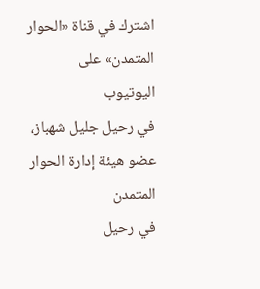اشترك في قناة «الحوار المتمدن» على اليوتيوب
في رحيل جليل شهباز، عضو هيئة إدارة الحوار المتمدن
في رحيل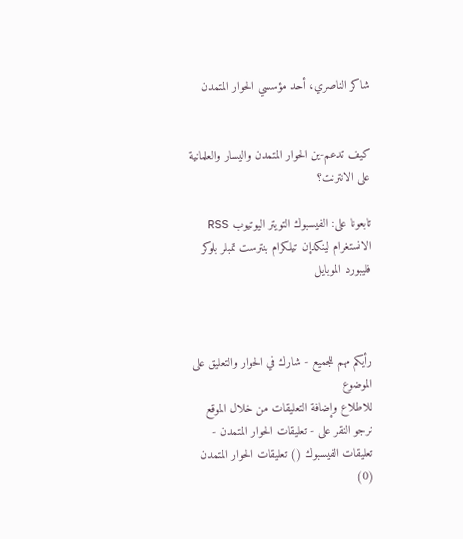شاكر الناصري، أحد مؤسسي الحوار المتمدن


كيف تدعم-ين الحوار المتمدن واليسار والعلمانية على الانترنت؟

تابعونا على: الفيسبوك التويتر اليوتيوب RSS الانستغرام لينكدإن تيلكرام بنترست تمبلر بلوكر فليبورد الموبايل



رأيكم مهم للجميع - شارك في الحوار والتعليق على الموضوع
للاطلاع وإضافة التعليقات من خلال الموقع نرجو النقر على - تعليقات الحوار المتمدن -
تعليقات الفيسبوك () تعليقات الحوار المتمدن (0)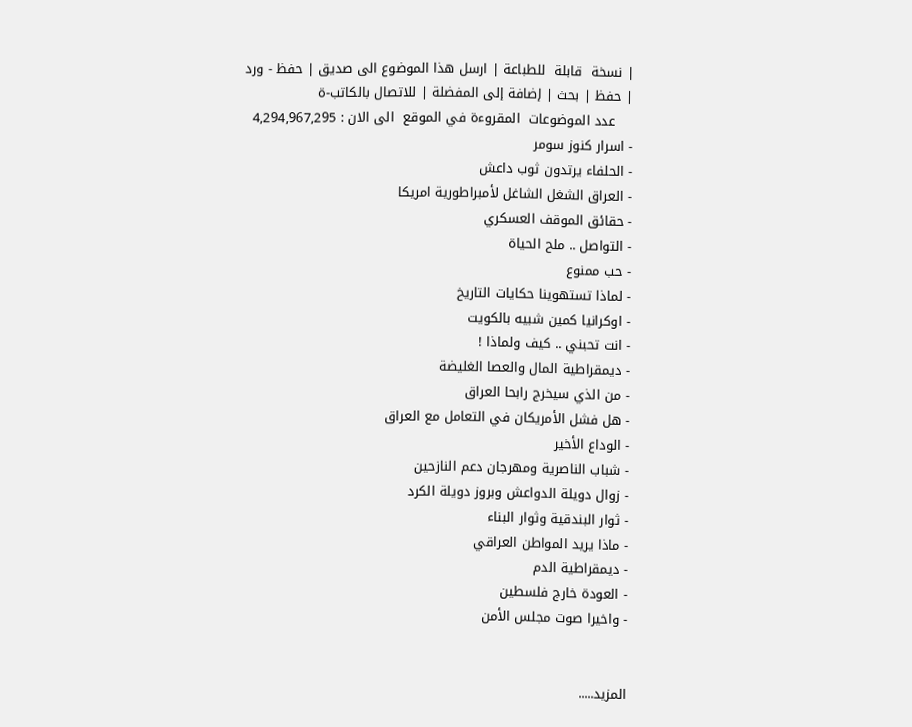| نسخة  قابلة  للطباعة | ارسل هذا الموضوع الى صديق | حفظ - ورد
| حفظ | بحث | إضافة إلى المفضلة | للاتصال بالكاتب-ة
    عدد الموضوعات  المقروءة في الموقع  الى الان : 4,294,967,295
- اسرار كنوز سومر
- الحلفاء يرتدون ثوب داعش
- العراق الشغل الشاغل لأمبراطورية امريكا
- حقائق الموقف العسكري
- التواصل .. ملح الحياة
- حب ممنوع
- لماذا تستهوينا حكايات التاريخ
- اوكرانيا كمين شبيه بالكويت
- انت تحبني .. كيف ولماذا !
- ديمقراطية المال والعصا الغليضة
- من الذي سيخرج رابحا العراق
- هل فشل الأمريكان في التعامل مع العراق
- الوداع الأخير
- شباب الناصرية ومهرجان دعم النازحين
- زوال دويلة الدواعش وبروز دويلة الكرد
- ثوار البندقية وثوار البناء
- ماذا يريد المواطن العراقي
- ديمقراطية الدم
- العودة خارج فلسطين
- واخيرا صوت مجلس الأمن


المزيد.....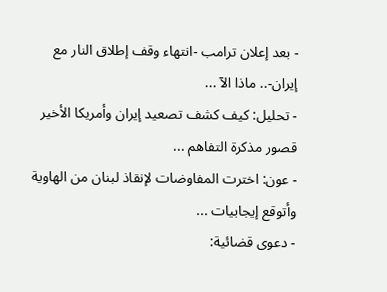- بعد إعلان ترامب -انتهاء وقف إطلاق النار مع إيران-.. ماذا الآ ...
- تحليل: كيف كشف تصعيد إيران وأمريكا الأخير قصور مذكرة التفاهم ...
- عون: اخترت المفاوضات لإنقاذ لبنان من الهاوية وأتوقع إيجابيات ...
- دعوى قضائية: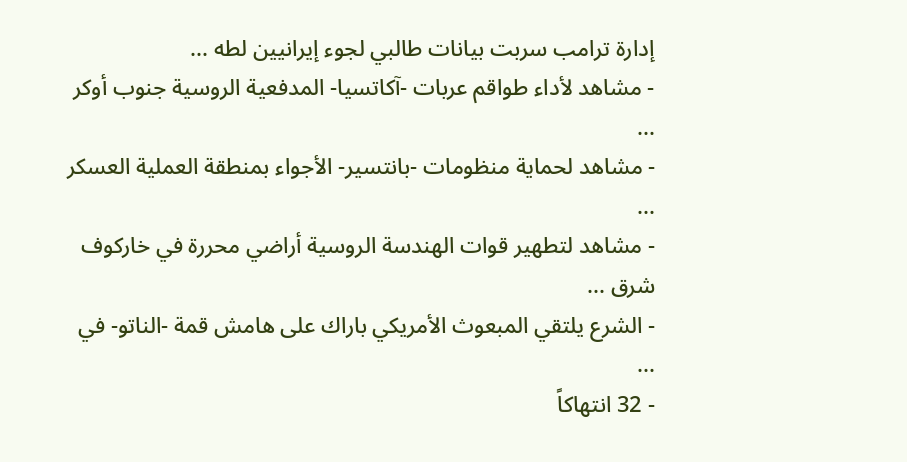إدارة ترامب سربت بيانات طالبي لجوء إيرانيين لطه ...
- مشاهد لأداء طواقم عربات -آكاتسيا- المدفعية الروسية جنوب أوكر ...
- مشاهد لحماية منظومات -بانتسير- الأجواء بمنطقة العملية العسكر ...
- مشاهد لتطهير قوات الهندسة الروسية أراضي محررة في خاركوف شرق ...
- الشرع يلتقي المبعوث الأمريكي باراك على هامش قمة -الناتو- في ...
- 32 انتهاكاً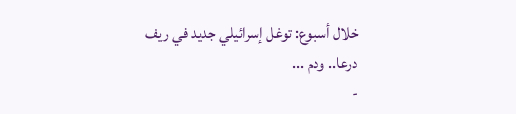خلال أسبوع: توغل إسرائيلي جديد في ريف درعا.. ودم ...
-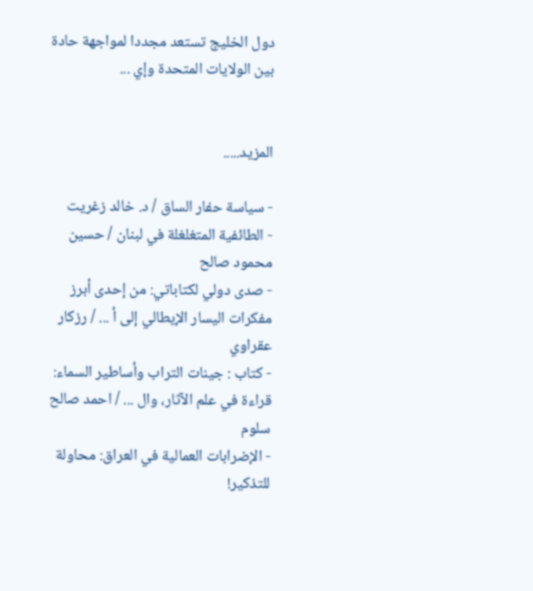دول الخليج تستعد مجددا لمواجهة حادة بين الولايات المتحدة وإي ...


المزيد.....

- سياسة حفار الساق / د. خالد زغريت
- الطائفية المتغلغلة في لبنان / حسين محمود صالح
- صدى دولي لكتاباتي: من إحدى أبرز مفكرات اليسار الإيطالي إلى أ ... / رزكار عقراوي
- كتاب : جينات التراب وأساطير السماء: قراءة في علم الآثار، وال ... / احمد صالح سلوم
- الإضرابات العمالية في العراق: محاولة للتذكير!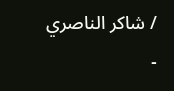/ شاكر الناصري
-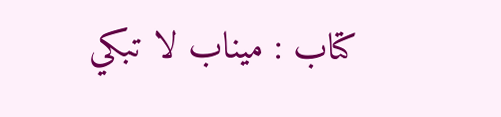كتاب : ميناب لا تبكي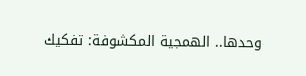وحدها.. الهمجية المكشوفة: تفكيك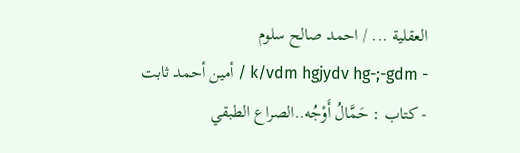العقلية ... / احمد صالح سلوم
- k/vdm hgjydv hg-;-gdm / أمين أحمد ثابت
- كتاب : حَمَّالُ أَوْجُه..الصراع الطبقي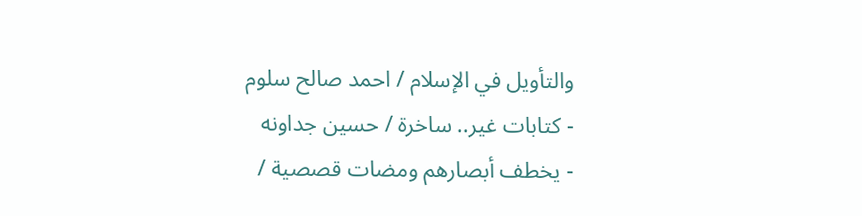والتأويل في الإسلام / احمد صالح سلوم
- كتابات غير.. ساخرة / حسين جداونه
- يخطف أبصارهم ومضات قصصية /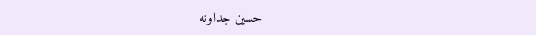حسين جداونه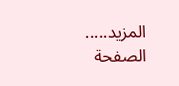المزيد.....
الصفحة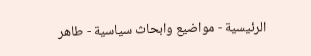الرئيسية - مواضيع وابحاث سياسية - طاهر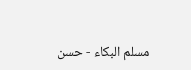مسلم البكاء - حسن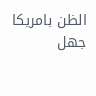الظن بامريكا جهل